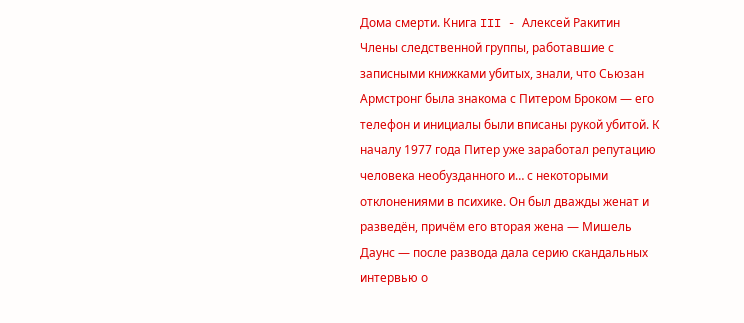Дома смерти. Книга III - Алексей Ракитин
Члены следственной группы, работавшие с записными книжками убитых, знали, что Сьюзан Армстронг была знакома с Питером Броком — его телефон и инициалы были вписаны рукой убитой. К началу 1977 года Питер уже заработал репутацию человека необузданного и… с некоторыми отклонениями в психике. Он был дважды женат и разведён, причём его вторая жена — Мишель Даунс — после развода дала серию скандальных интервью о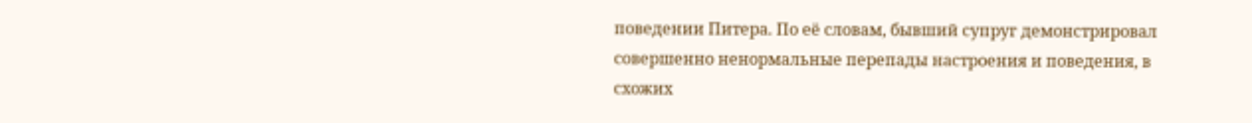поведении Питера. По её словам, бывший супруг демонстрировал совершенно ненормальные перепады настроения и поведения, в схожих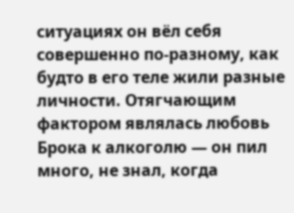ситуациях он вёл себя совершенно по-разному, как будто в его теле жили разные личности. Отягчающим фактором являлась любовь Брока к алкоголю — он пил много, не знал, когда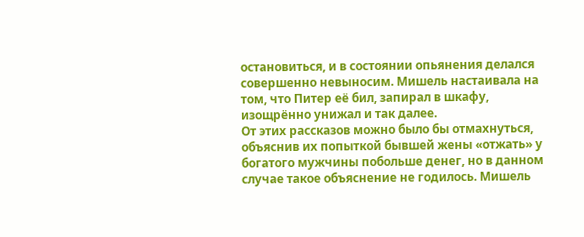остановиться, и в состоянии опьянения делался совершенно невыносим. Мишель настаивала на том, что Питер её бил, запирал в шкафу, изощрённо унижал и так далее.
От этих рассказов можно было бы отмахнуться, объяснив их попыткой бывшей жены «отжать» у богатого мужчины побольше денег, но в данном случае такое объяснение не годилось. Мишель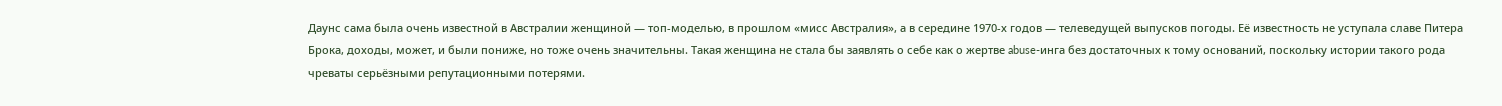Даунс сама была очень известной в Австралии женщиной — топ-моделью, в прошлом «мисс Австралия», а в середине 1970-х годов — телеведущей выпусков погоды. Её известность не уступала славе Питера Брока, доходы, может, и были пониже, но тоже очень значительны. Такая женщина не стала бы заявлять о себе как о жертве abuse-инга без достаточных к тому оснований, поскольку истории такого рода чреваты серьёзными репутационными потерями.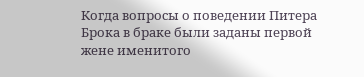Когда вопросы о поведении Питера Брока в браке были заданы первой жене именитого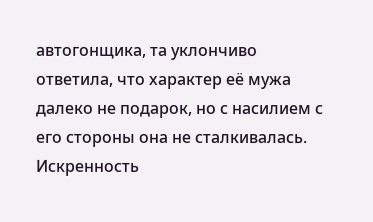автогонщика, та уклончиво ответила, что характер её мужа далеко не подарок, но с насилием с его стороны она не сталкивалась. Искренность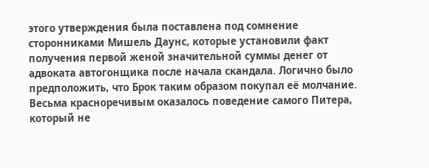этого утверждения была поставлена под сомнение сторонниками Мишель Даунс, которые установили факт получения первой женой значительной суммы денег от адвоката автогонщика после начала скандала. Логично было предположить, что Брок таким образом покупал её молчание.
Весьма красноречивым оказалось поведение самого Питера, который не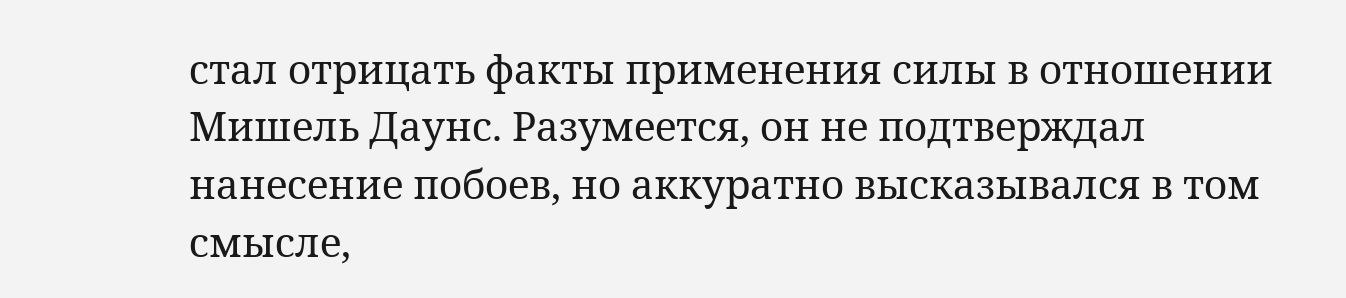стал отрицать факты применения силы в отношении Мишель Даунс. Разумеется, он не подтверждал нанесение побоев, но аккуратно высказывался в том смысле,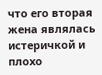что его вторая жена являлась истеричкой и плохо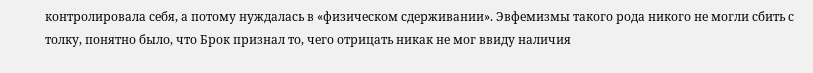контролировала себя, а потому нуждалась в «физическом сдерживании». Эвфемизмы такого рода никого не могли сбить с толку, понятно было, что Брок признал то, чего отрицать никак не мог ввиду наличия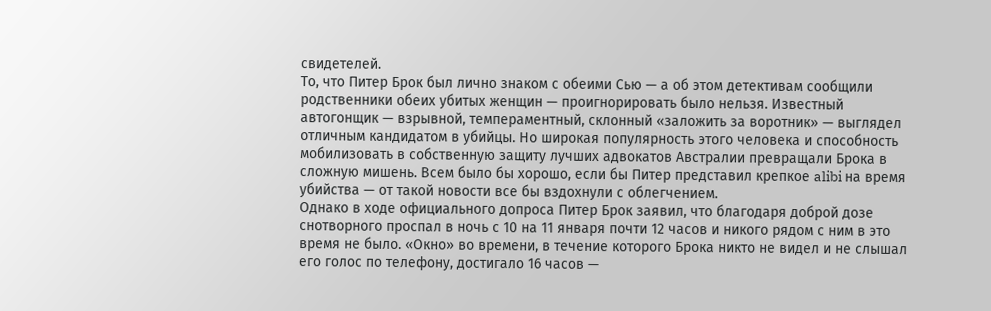свидетелей.
То, что Питер Брок был лично знаком с обеими Сью — а об этом детективам сообщили родственники обеих убитых женщин — проигнорировать было нельзя. Известный автогонщик — взрывной, темпераментный, склонный «заложить за воротник» — выглядел отличным кандидатом в убийцы. Но широкая популярность этого человека и способность мобилизовать в собственную защиту лучших адвокатов Австралии превращали Брока в сложную мишень. Всем было бы хорошо, если бы Питер представил крепкое alibi на время убийства — от такой новости все бы вздохнули с облегчением.
Однако в ходе официального допроса Питер Брок заявил, что благодаря доброй дозе снотворного проспал в ночь с 10 на 11 января почти 12 часов и никого рядом с ним в это время не было. «Окно» во времени, в течение которого Брока никто не видел и не слышал его голос по телефону, достигало 16 часов —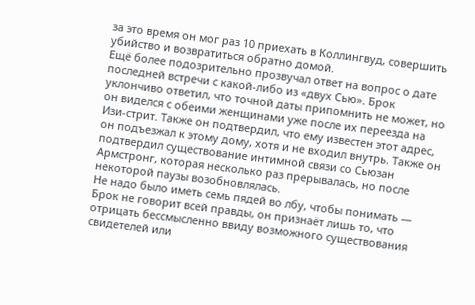за это время он мог раз 10 приехать в Коллингвуд, совершить убийство и возвратиться обратно домой.
Ещё более подозрительно прозвучал ответ на вопрос о дате последней встречи с какой-либо из «двух Сью». Брок уклончиво ответил, что точной даты припомнить не может, но он виделся с обеими женщинами уже после их переезда на Изи-стрит. Также он подтвердил, что ему известен этот адрес, он подъезжал к этому дому, хотя и не входил внутрь. Также он подтвердил существование интимной связи со Сьюзан Армстронг, которая несколько раз прерывалась, но после некоторой паузы возобновлялась.
Не надо было иметь семь пядей во лбу, чтобы понимать — Брок не говорит всей правды, он признаёт лишь то, что отрицать бессмысленно ввиду возможного существования свидетелей или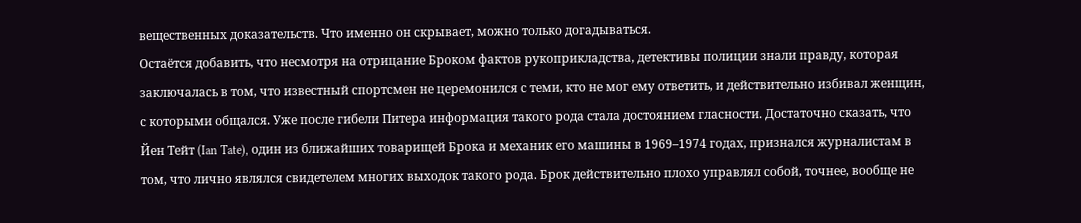вещественных доказательств. Что именно он скрывает, можно только догадываться.
Остаётся добавить, что несмотря на отрицание Броком фактов рукоприкладства, детективы полиции знали правду, которая заключалась в том, что известный спортсмен не церемонился с теми, кто не мог ему ответить, и действительно избивал женщин, с которыми общался. Уже после гибели Питера информация такого рода стала достоянием гласности. Достаточно сказать, что Йен Тейт (Ian Tate), один из ближайших товарищей Брока и механик его машины в 1969–1974 годах, признался журналистам в том, что лично являлся свидетелем многих выходок такого рода. Брок действительно плохо управлял собой, точнее, вообще не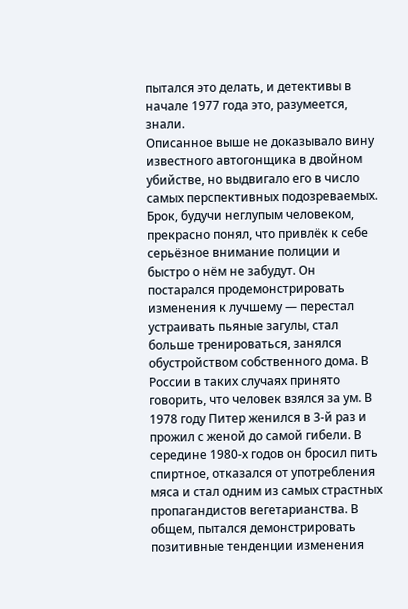пытался это делать, и детективы в начале 1977 года это, разумеется, знали.
Описанное выше не доказывало вину известного автогонщика в двойном убийстве, но выдвигало его в число самых перспективных подозреваемых. Брок, будучи неглупым человеком, прекрасно понял, что привлёк к себе серьёзное внимание полиции и быстро о нём не забудут. Он постарался продемонстрировать изменения к лучшему — перестал устраивать пьяные загулы, стал больше тренироваться, занялся обустройством собственного дома. В России в таких случаях принято говорить, что человек взялся за ум. В 1978 году Питер женился в 3-й раз и прожил с женой до самой гибели. В середине 1980-х годов он бросил пить спиртное, отказался от употребления мяса и стал одним из самых страстных пропагандистов вегетарианства. В общем, пытался демонстрировать позитивные тенденции изменения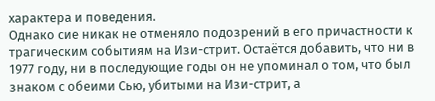характера и поведения.
Однако сие никак не отменяло подозрений в его причастности к трагическим событиям на Изи-стрит. Остаётся добавить, что ни в 1977 году, ни в последующие годы он не упоминал о том, что был знаком с обеими Сью, убитыми на Изи-стрит, а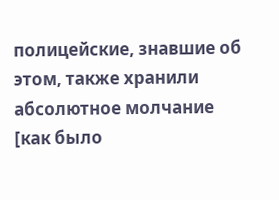полицейские, знавшие об этом, также хранили абсолютное молчание [как было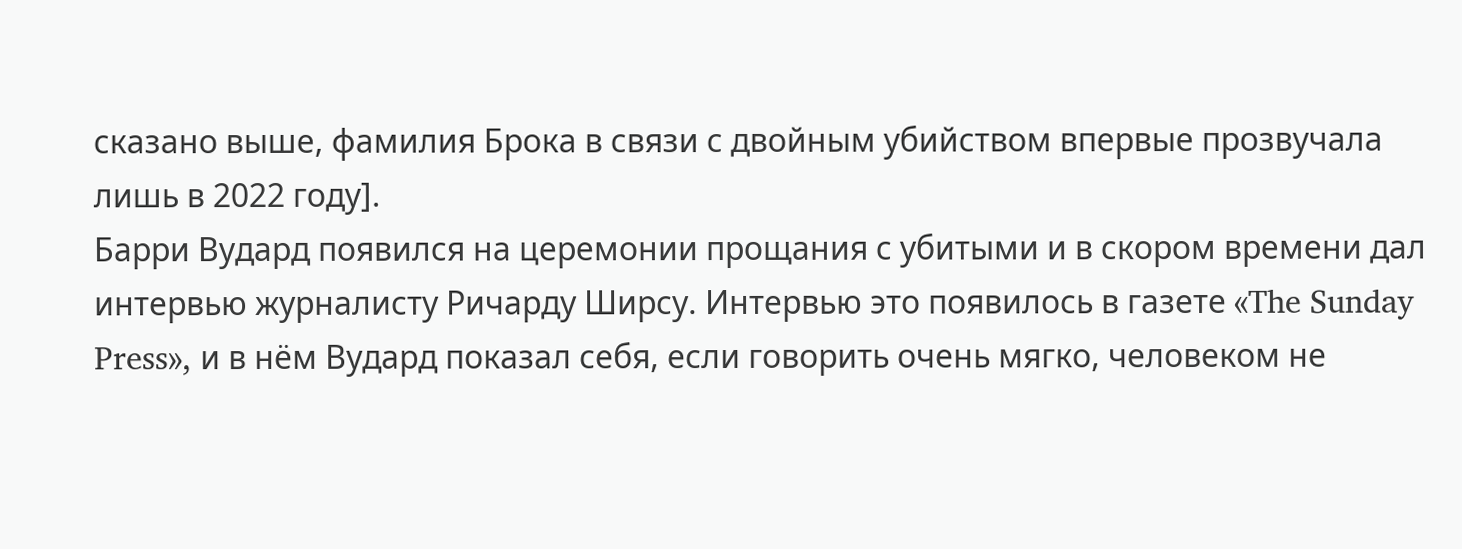сказано выше, фамилия Брока в связи с двойным убийством впервые прозвучала лишь в 2022 году].
Барри Вудард появился на церемонии прощания с убитыми и в скором времени дал интервью журналисту Ричарду Ширсу. Интервью это появилось в газете «The Sunday Press», и в нём Вудард показал себя, если говорить очень мягко, человеком не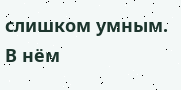слишком умным. В нём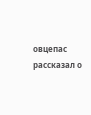овцепас рассказал о